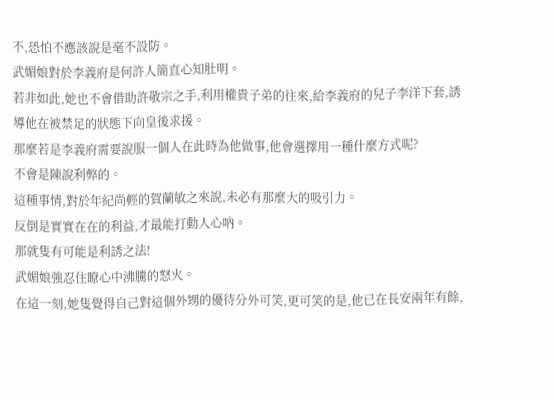不,恐怕不應該說是毫不設防。
武媚娘對於李義府是何許人簡直心知肚明。
若非如此,她也不會借助許敬宗之手,利用權貴子弟的往來,給李義府的兒子李洋下套,誘導他在被禁足的狀態下向皇後求援。
那麼若是李義府需要說服一個人在此時為他做事,他會選擇用一種什麼方式呢?
不會是陳說利弊的。
這種事情,對於年紀尚輕的賀蘭敏之來說,未必有那麼大的吸引力。
反倒是實實在在的利益,才最能打動人心吶。
那就隻有可能是利誘之法!
武媚娘強忍住瞭心中沸騰的怒火。
在這一刻,她隻覺得自己對這個外甥的優待分外可笑,更可笑的是,他已在長安兩年有餘,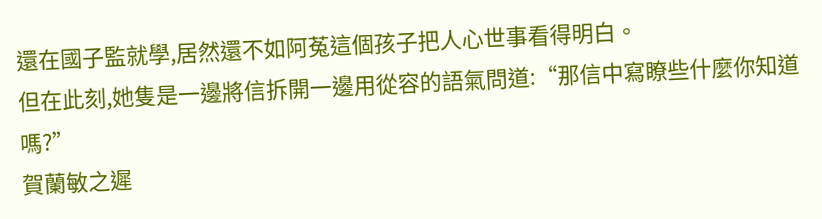還在國子監就學,居然還不如阿菟這個孩子把人心世事看得明白。
但在此刻,她隻是一邊將信拆開一邊用從容的語氣問道:“那信中寫瞭些什麼你知道嗎?”
賀蘭敏之遲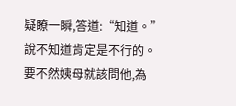疑瞭一瞬,答道:“知道。”
說不知道肯定是不行的。
要不然姨母就該問他,為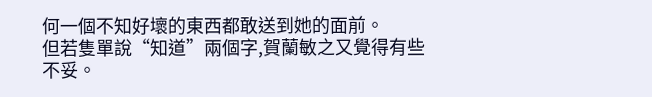何一個不知好壞的東西都敢送到她的面前。
但若隻單說“知道”兩個字,賀蘭敏之又覺得有些不妥。